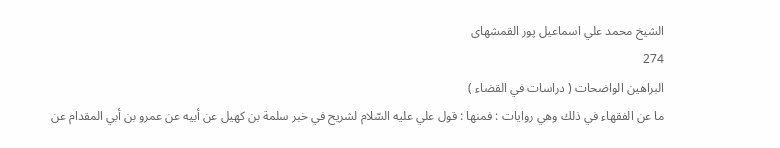الشيخ محمد علي اسماعيل پور القمشهاى
274
البراهين الواضحات ( دراسات في القضاء )
ما عن الفقهاء في ذلك وهي روايات : فمنها : قول علي عليه السّلام لشريح في خبر سلمة بن كهيل عن أبيه عن عمرو بن أبي المقدام عن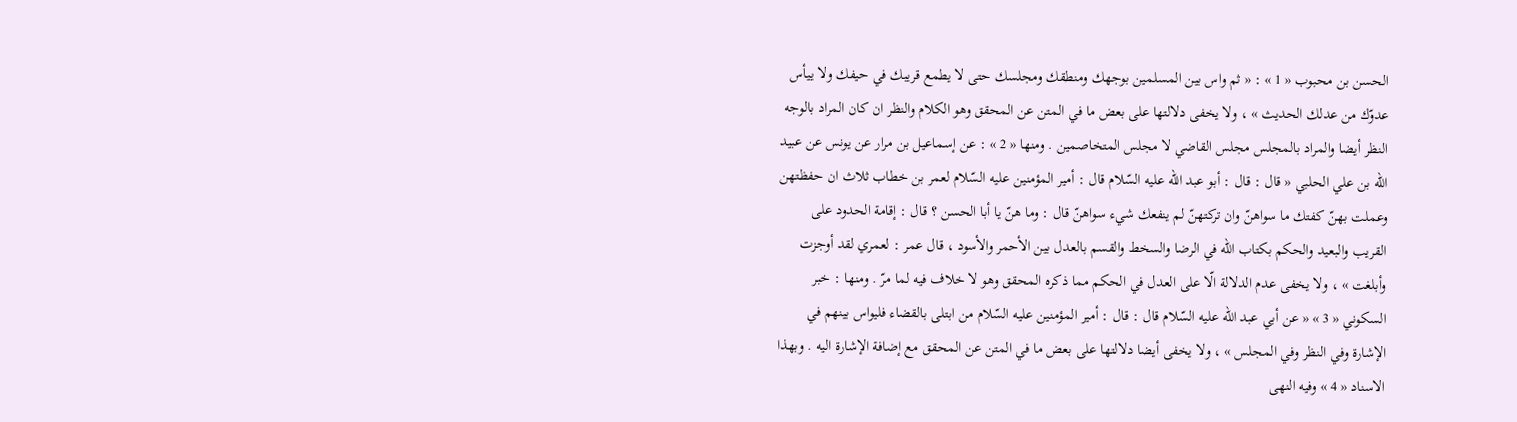الحسن بن محبوب « 1 » : « ثم واس بين المسلمين بوجهك ومنطقك ومجلسك حتى لا يطمع قريبك في حيفك ولا ييأس عدوّك من عدلك الحديث » ، ولا يخفى دلالتها على بعض ما في المتن عن المحقق وهو الكلام والنظر ان كان المراد بالوجه النظر أيضا والمراد بالمجلس مجلس القاضي لا مجلس المتخاصمين . ومنها « 2 » : عن إسماعيل بن مرار عن يونس عن عبيد اللّه بن علي الحلبي « قال : قال : أبو عبد اللّه عليه السّلام قال : أمير المؤمنين عليه السّلام لعمر بن خطاب ثلاث ان حفظتهن وعملت بهنّ كفتك ما سواهنّ وان تركتهنّ لم ينفعك شيء سواهنّ قال : وما هنّ يا أبا الحسن ؟ قال : إقامة الحدود على القريب والبعيد والحكم بكتاب اللّه في الرضا والسخط والقسم بالعدل بين الأحمر والأسود ، قال عمر : لعمري لقد أوجزت وأبلغت » ، ولا يخفى عدم الدلالة الّا على العدل في الحكم مما ذكره المحقق وهو لا خلاف فيه لما مرّ . ومنها : خبر السكوني « 3 » « عن أبي عبد اللّه عليه السّلام قال : قال : أمير المؤمنين عليه السّلام من ابتلى بالقضاء فليواس بينهم في الإشارة وفي النظر وفي المجلس » ، ولا يخفى أيضا دلالتها على بعض ما في المتن عن المحقق مع إضافة الإشارة اليه . وبهذا الاسناد « 4 » وفيه النهى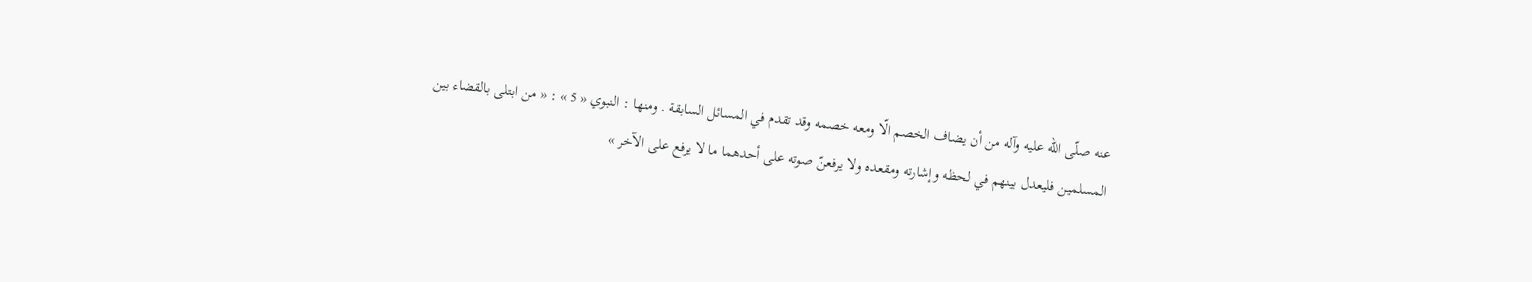عنه صلّى اللّه عليه وآله من أن يضاف الخصم الّا ومعه خصمه وقد تقدم في المسائل السابقة . ومنها : النبوي « 5 » : « من ابتلى بالقضاء بين المسلمين فليعدل بينهم في لحظه وإشارته ومقعده ولا يرفعنّ صوته على أحدهما ما لا يرفع على الآخر »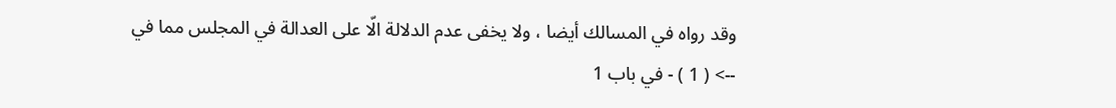وقد رواه في المسالك أيضا ، ولا يخفى عدم الدلالة الّا على العدالة في المجلس مما في
--> ( 1 ) - في باب 1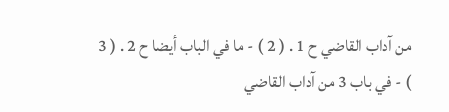من آداب القاضي ح 1 . ( 2 ) - ما في الباب أيضا ح 2 . ( 3 ) - في باب 3 من آداب القاضي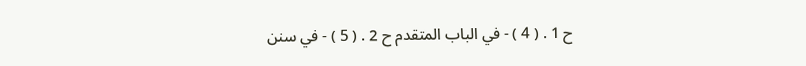ح 1 . ( 4 ) - في الباب المتقدم ح 2 . ( 5 ) - في سنن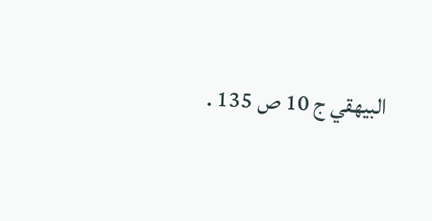البيهقي ج 10 ص 135 .